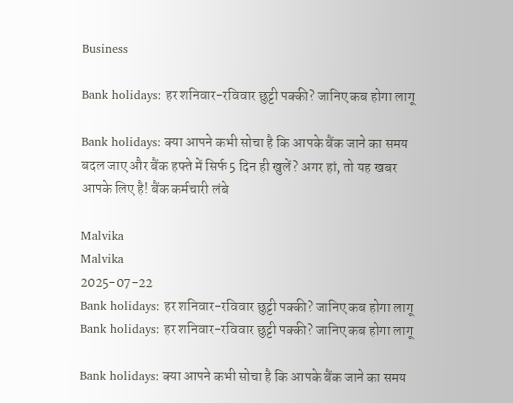Business

Bank holidays: हर शनिवार-रविवार छुट्टी पक्की? जानिए कब होगा लागू

Bank holidays: क्या आपने कभी सोचा है कि आपके बैंक जाने का समय बदल जाए और बैंक हफ्ते में सिर्फ 5 दिन ही खुलें? अगर हां, तो यह खबर आपके लिए है! बैंक कर्मचारी लंबे

Malvika
Malvika
2025-07-22
Bank holidays: हर शनिवार-रविवार छुट्टी पक्की? जानिए कब होगा लागू
Bank holidays: हर शनिवार-रविवार छुट्टी पक्की? जानिए कब होगा लागू

Bank holidays: क्या आपने कभी सोचा है कि आपके बैंक जाने का समय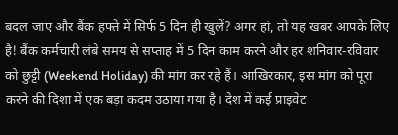बदल जाए और बैंक हफ्ते में सिर्फ 5 दिन ही खुलें? अगर हां, तो यह खबर आपके लिए है! बैंक कर्मचारी लंबे समय से सप्ताह में 5 दिन काम करने और हर शनिवार-रविवार को छुट्टी (Weekend Holiday) की मांग कर रहे हैं। आखिरकार, इस मांग को पूरा करने की दिशा में एक बड़ा कदम उठाया गया है। देश में कई प्राइवेट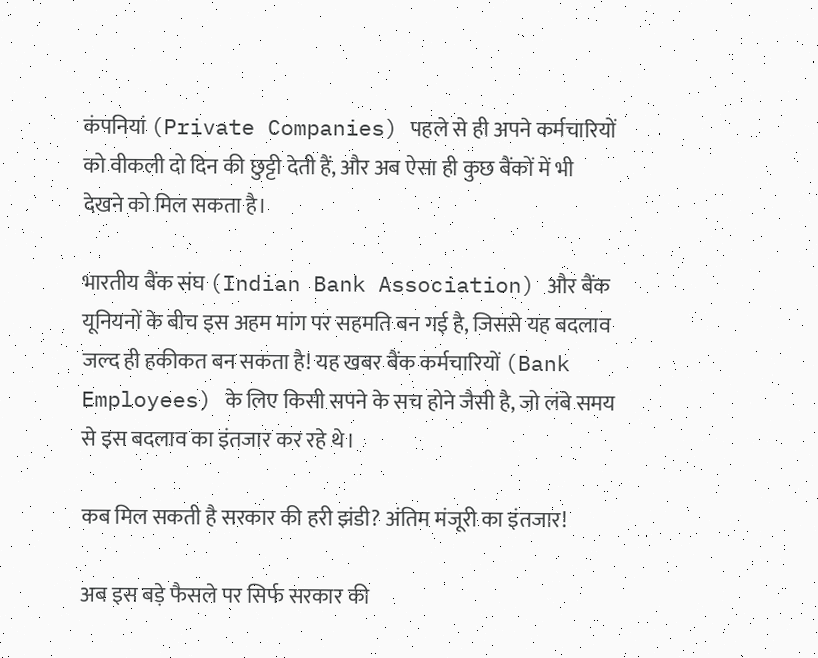कंपनियां (Private Companies) पहले से ही अपने कर्मचारियों को वीकली दो दिन की छुट्टी देती हैं, और अब ऐसा ही कुछ बैंकों में भी देखने को मिल सकता है।

भारतीय बैंक संघ (Indian Bank Association) और बैंक यूनियनों के बीच इस अहम मांग पर सहमति बन गई है, जिससे यह बदलाव जल्द ही हकीकत बन सकता है! यह खबर बैंक कर्मचारियों (Bank Employees) के लिए किसी सपने के सच होने जैसी है, जो लंबे समय से इस बदलाव का इंतजार कर रहे थे।

कब मिल सकती है सरकार की हरी झंडी? अंतिम मंजूरी का इंतजार!

अब इस बड़े फैसले पर सिर्फ सरकार की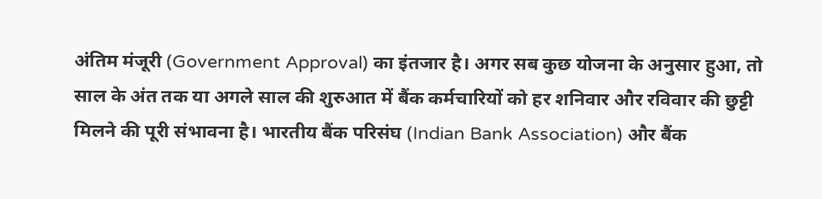अंतिम मंजूरी (Government Approval) का इंतजार है। अगर सब कुछ योजना के अनुसार हुआ, तो साल के अंत तक या अगले साल की शुरुआत में बैंक कर्मचारियों को हर शनिवार और रविवार की छुट्टी मिलने की पूरी संभावना है। भारतीय बैंक परिसंघ (Indian Bank Association) और बैंक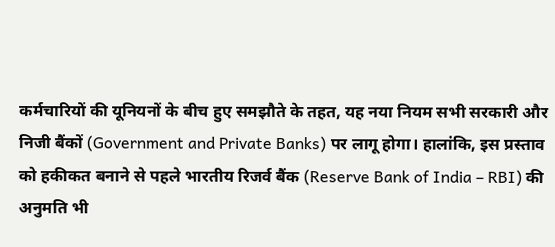कर्मचारियों की यूनियनों के बीच हुए समझौते के तहत, यह नया नियम सभी सरकारी और निजी बैंकों (Government and Private Banks) पर लागू होगा। हालांकि, इस प्रस्ताव को हकीकत बनाने से पहले भारतीय रिजर्व बैंक (Reserve Bank of India – RBI) की अनुमति भी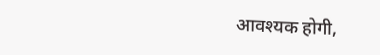आवश्यक होगी,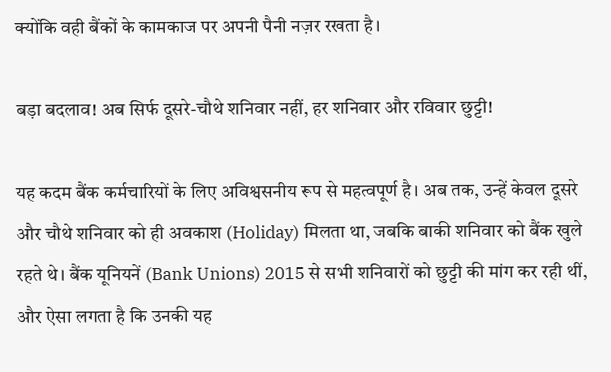क्योंकि वही बैंकों के कामकाज पर अपनी पैनी नज़र रखता है।

बड़ा बदलाव! अब सिर्फ दूसरे-चौथे शनिवार नहीं, हर शनिवार और रविवार छुट्टी!

यह कदम बैंक कर्मचारियों के लिए अविश्वसनीय रूप से महत्वपूर्ण है। अब तक, उन्हें केवल दूसरे और चौथे शनिवार को ही अवकाश (Holiday) मिलता था, जबकि बाकी शनिवार को बैंक खुले रहते थे। बैंक यूनियनें (Bank Unions) 2015 से सभी शनिवारों को छुट्टी की मांग कर रही थीं, और ऐसा लगता है कि उनकी यह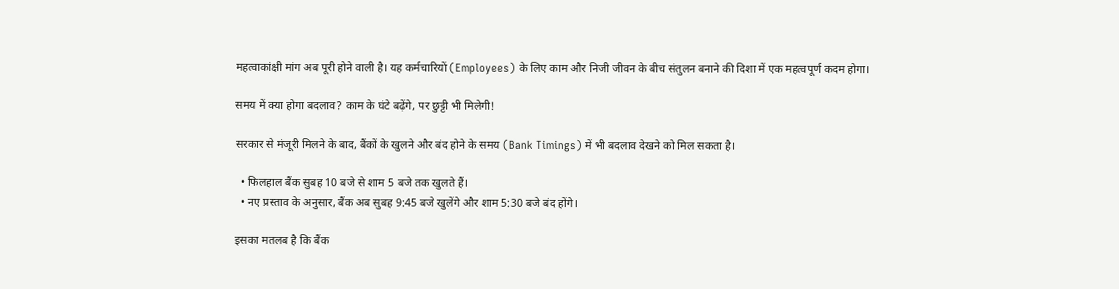महत्वाकांक्षी मांग अब पूरी होने वाली है। यह कर्मचारियों (Employees) के लिए काम और निजी जीवन के बीच संतुलन बनाने की दिशा में एक महत्वपूर्ण कदम होगा।

समय में क्या होगा बदलाव? काम के घंटे बढ़ेंगे, पर छुट्टी भी मिलेगी!

सरकार से मंजूरी मिलने के बाद, बैंकों के खुलने और बंद होने के समय (Bank Timings) में भी बदलाव देखने को मिल सकता है।

  • फिलहाल बैंक सुबह 10 बजे से शाम 5 बजे तक खुलते हैं।
  • नए प्रस्ताव के अनुसार, बैंक अब सुबह 9:45 बजे खुलेंगे और शाम 5:30 बजे बंद होंगे।

इसका मतलब है कि बैंक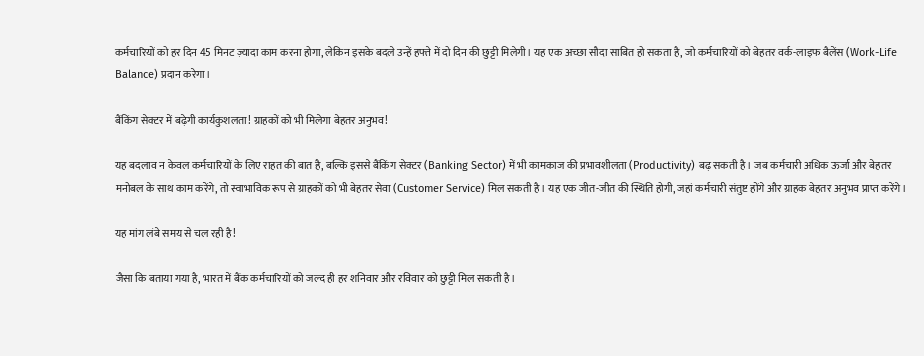कर्मचारियों को हर दिन 45 मिनट ज़्यादा काम करना होगा, लेकिन इसके बदले उन्हें हफ्ते में दो दिन की छुट्टी मिलेगी। यह एक अच्छा सौदा साबित हो सकता है, जो कर्मचारियों को बेहतर वर्क-लाइफ बैलेंस (Work-Life Balance) प्रदान करेगा।

बैंकिंग सेक्टर में बढ़ेगी कार्यकुशलता! ग्राहकों को भी मिलेगा बेहतर अनुभव!

यह बदलाव न केवल कर्मचारियों के लिए राहत की बात है, बल्कि इससे बैंकिंग सेक्टर (Banking Sector) में भी कामकाज की प्रभावशीलता (Productivity) बढ़ सकती है। जब कर्मचारी अधिक ऊर्जा और बेहतर मनोबल के साथ काम करेंगे, तो स्वाभाविक रूप से ग्राहकों को भी बेहतर सेवा (Customer Service) मिल सकती है। यह एक जीत-जीत की स्थिति होगी, जहां कर्मचारी संतुष्ट होंगे और ग्राहक बेहतर अनुभव प्राप्त करेंगे।

यह मांग लंबे समय से चल रही है!

जैसा कि बताया गया है, भारत में बैंक कर्मचारियों को जल्द ही हर शनिवार और रविवार को छुट्टी मिल सकती है।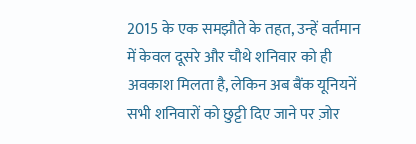2015 के एक समझौते के तहत, उन्हें वर्तमान में केवल दूसरे और चौथे शनिवार को ही अवकाश मिलता है, लेकिन अब बैंक यूनियनें सभी शनिवारों को छुट्टी दिए जाने पर ज़ोर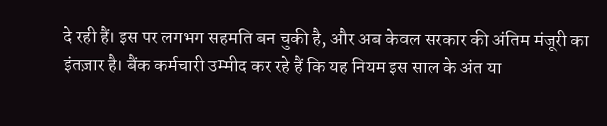दे रही हैं। इस पर लगभग सहमति बन चुकी है, और अब केवल सरकार की अंतिम मंजूरी का इंतज़ार है। बैंक कर्मचारी उम्मीद कर रहे हैं कि यह नियम इस साल के अंत या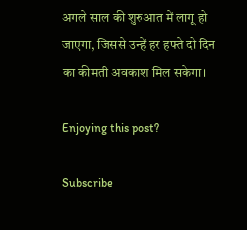अगले साल की शुरुआत में लागू हो जाएगा, जिससे उन्हें हर हफ्ते दो दिन का कीमती अवकाश मिल सकेगा।

Enjoying this post?

Subscribe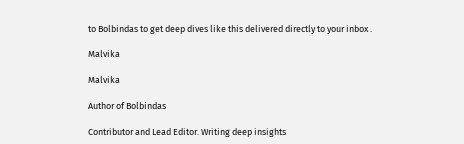to Bolbindas to get deep dives like this delivered directly to your inbox .

Malvika

Malvika

Author of Bolbindas

Contributor and Lead Editor. Writing deep insights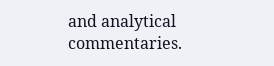and analytical commentaries.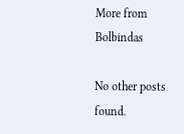More from Bolbindas

No other posts found.